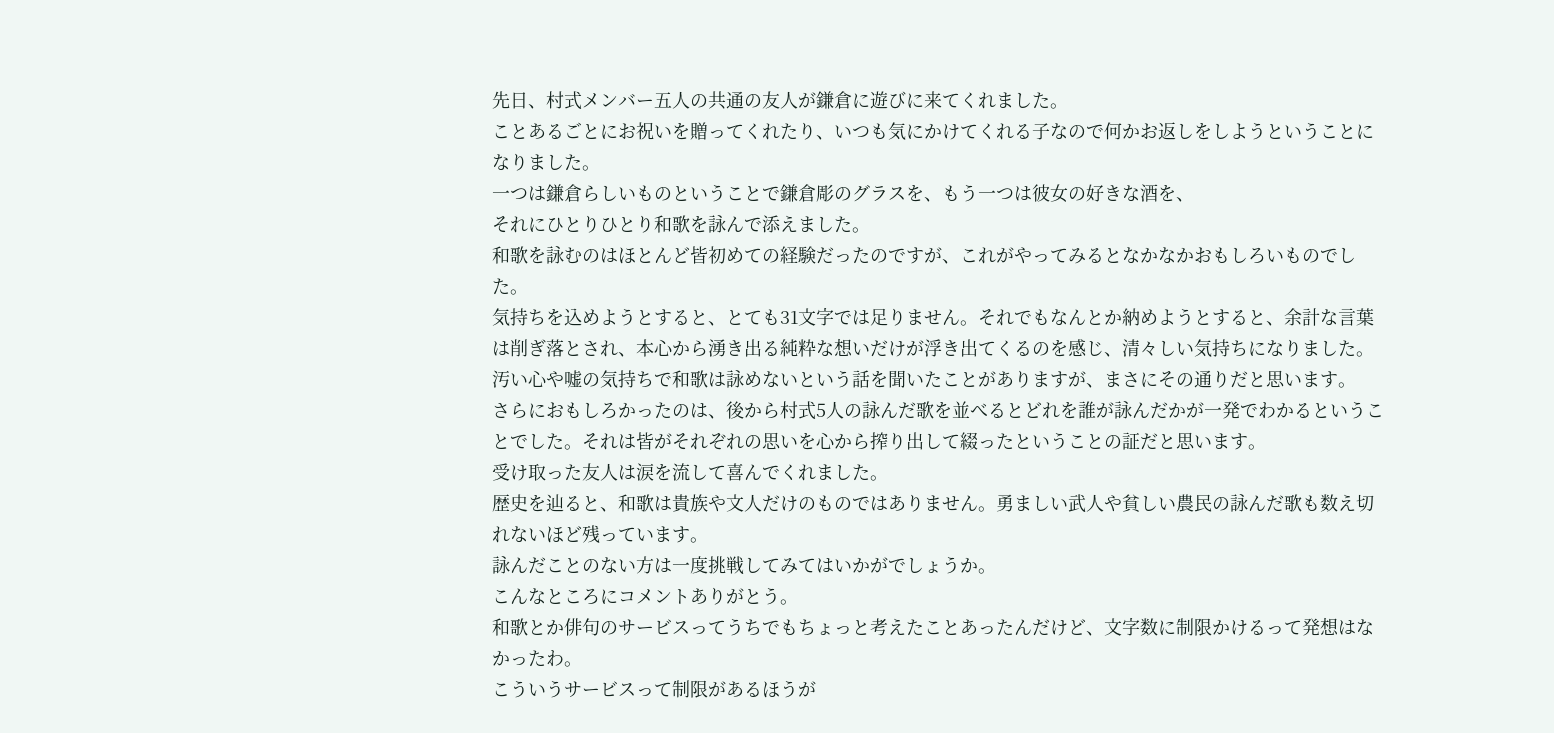先日、村式メンバー五人の共通の友人が鎌倉に遊びに来てくれました。
ことあるごとにお祝いを贈ってくれたり、いつも気にかけてくれる子なので何かお返しをしようということになりました。
一つは鎌倉らしいものということで鎌倉彫のグラスを、もう一つは彼女の好きな酒を、
それにひとりひとり和歌を詠んで添えました。
和歌を詠むのはほとんど皆初めての経験だったのですが、これがやってみるとなかなかおもしろいものでした。
気持ちを込めようとすると、とても31文字では足りません。それでもなんとか納めようとすると、余計な言葉は削ぎ落とされ、本心から湧き出る純粋な想いだけが浮き出てくるのを感じ、清々しい気持ちになりました。汚い心や嘘の気持ちで和歌は詠めないという話を聞いたことがありますが、まさにその通りだと思います。
さらにおもしろかったのは、後から村式5人の詠んだ歌を並べるとどれを誰が詠んだかが一発でわかるということでした。それは皆がそれぞれの思いを心から搾り出して綴ったということの証だと思います。
受け取った友人は涙を流して喜んでくれました。
歴史を辿ると、和歌は貴族や文人だけのものではありません。勇ましい武人や貧しい農民の詠んだ歌も数え切れないほど残っています。
詠んだことのない方は一度挑戦してみてはいかがでしょうか。
こんなところにコメントありがとう。
和歌とか俳句のサービスってうちでもちょっと考えたことあったんだけど、文字数に制限かけるって発想はなかったわ。
こういうサービスって制限があるほうが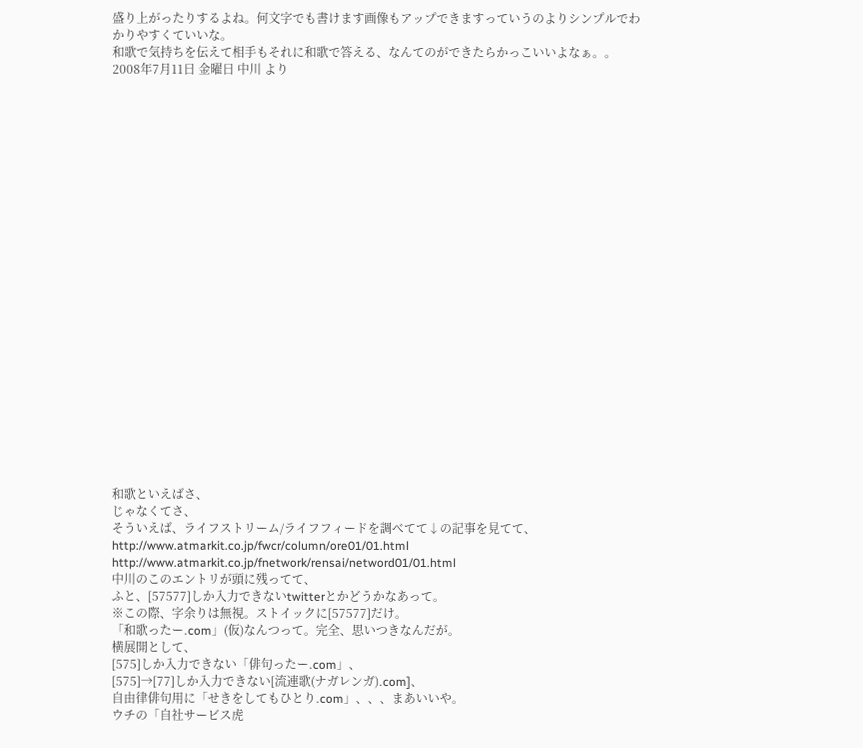盛り上がったりするよね。何文字でも書けます画像もアップできますっていうのよりシンプルでわかりやすくていいな。
和歌で気持ちを伝えて相手もそれに和歌で答える、なんてのができたらかっこいいよなぁ。。
2008年7月11日 金曜日 中川 より
























和歌といえばさ、
じゃなくてさ、
そういえば、ライフストリーム/ライフフィードを調べてて↓の記事を見てて、
http://www.atmarkit.co.jp/fwcr/column/ore01/01.html
http://www.atmarkit.co.jp/fnetwork/rensai/netword01/01.html
中川のこのエントリが頭に残ってて、
ふと、[57577]しか入力できないtwitterとかどうかなあって。
※この際、字余りは無視。ストイックに[57577]だけ。
「和歌ったー.com」(仮)なんつって。完全、思いつきなんだが。
横展開として、
[575]しか入力できない「俳句ったー.com」、
[575]→[77]しか入力できない[流連歌(ナガレンガ).com]、
自由律俳句用に「せきをしてもひとり.com」、、、まあいいや。
ウチの「自社サービス虎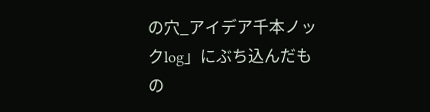の穴_アイデア千本ノックlog」にぶち込んだもの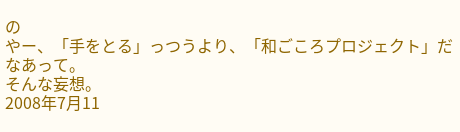の
やー、「手をとる」っつうより、「和ごころプロジェクト」だなあって。
そんな妄想。
2008年7月11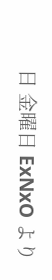日 金曜日 ExNxO より